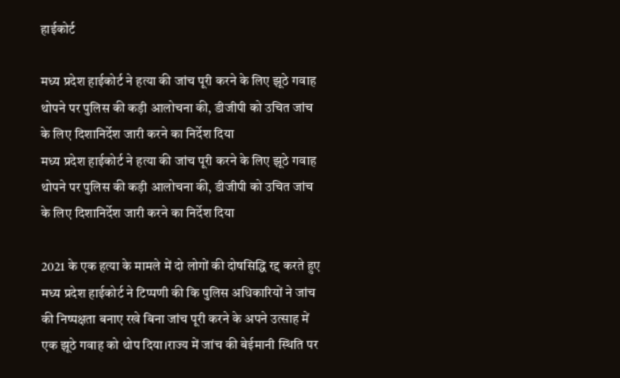हाईकोर्ट

मध्य प्रदेश हाईकोर्ट ने हत्या की जांच पूरी करने के लिए झूठे गवाह थोपने पर पुलिस की कड़ी आलोचना की, डीजीपी को उचित जांच के लिए दिशानिर्देश जारी करने का निर्देश दिया
मध्य प्रदेश हाईकोर्ट ने हत्या की जांच पूरी करने के लिए झूठे गवाह थोपने पर पुलिस की कड़ी आलोचना की, डीजीपी को उचित जांच के लिए दिशानिर्देश जारी करने का निर्देश दिया

2021 के एक हत्या के मामले में दो लोगों की दोषसिद्धि रद्द करते हुए मध्य प्रदेश हाईकोर्ट ने टिप्पणी की कि पुलिस अधिकारियों ने जांच की निष्पक्षता बनाए रखे बिना जांच पूरी करने के अपने उत्साह में एक झूठे गवाह को थोप दिया।राज्य में जांच की बेईमानी स्थिति पर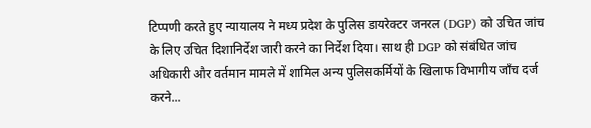टिप्पणी करते हुए न्यायालय ने मध्य प्रदेश के पुलिस डायरेक्टर जनरल (DGP) को उचित जांच के लिए उचित दिशानिर्देश जारी करने का निर्देश दिया। साथ ही DGP को संबंधित जांच अधिकारी और वर्तमान मामले में शामिल अन्य पुलिसकर्मियों के खिलाफ विभागीय जाँच दर्ज करने...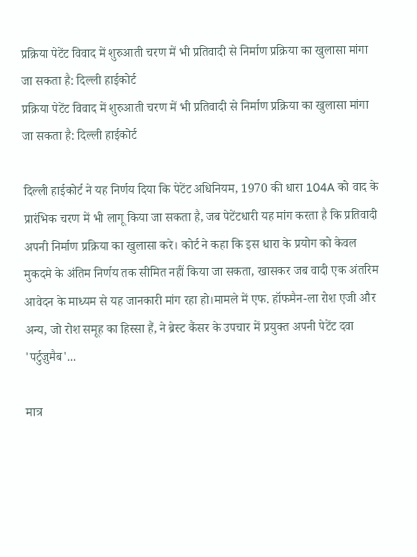प्रक्रिया पेटेंट विवाद में शुरुआती चरण में भी प्रतिवादी से निर्माण प्रक्रिया का खुलासा मांगा जा सकता है: दिल्ली हाईकोर्ट
प्रक्रिया पेटेंट विवाद में शुरुआती चरण में भी प्रतिवादी से निर्माण प्रक्रिया का खुलासा मांगा जा सकता है: दिल्ली हाईकोर्ट

दिल्ली हाईकोर्ट ने यह निर्णय दिया कि पेटेंट अधिनियम, 1970 की धारा 104A को वाद के प्रारंभिक चरण में भी लागू किया जा सकता है, जब पेटेंटधारी यह मांग करता है कि प्रतिवादी अपनी निर्माण प्रक्रिया का खुलासा करे। कोर्ट ने कहा कि इस धारा के प्रयोग को केवल मुकदमे के अंतिम निर्णय तक सीमित नहीं किया जा सकता, खासकर जब वादी एक अंतरिम आवेदन के माध्यम से यह जानकारी मांग रहा हो।मामले में एफ. हॉफमैन-ला रोश एजी और अन्य, जो रोश समूह का हिस्सा हैं, ने ब्रेस्ट कैंसर के उपचार में प्रयुक्त अपनी पेटेंट दवा 'पर्टुज़ुमैब'...

मात्र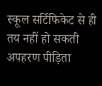स्कूल सर्टिफिकेट से ही तय नहीं हो सकती अपहरण पीड़िता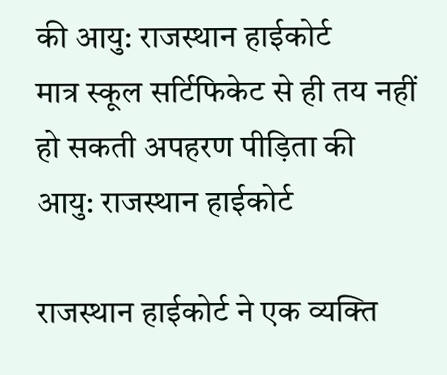की आयु: राजस्थान हाईकोर्ट
मात्र स्कूल सर्टिफिकेट से ही तय नहीं हो सकती अपहरण पीड़िता की आयु: राजस्थान हाईकोर्ट

राजस्थान हाईकोर्ट ने एक व्यक्ति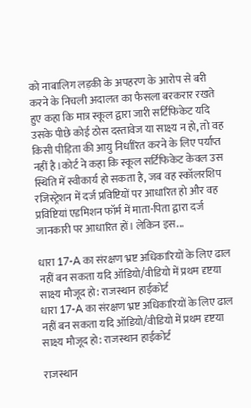को नाबालिग लड़की के अपहरण के आरोप से बरी करने के निचली अदालत का फैसला बरकरार रखते हुए कहा कि मात्र स्कूल द्वारा जारी सर्टिफिकेट यदि उसके पीछे कोई ठोस दस्तावेज या साक्ष्य न हो, तो वह किसी पीड़िता की आयु निर्धारित करने के लिए पर्याप्त नहीं है।कोर्ट ने कहा कि स्कूल सर्टिफिकेट केवल उस स्थिति में स्वीकार्य हो सकता है, जब वह स्कॉलरशिप रजिस्ट्रेशन में दर्ज प्रविष्टियों पर आधारित हो और वह प्रविष्टियां एडमिशन फॉर्म में माता-पिता द्वारा दर्ज जानकारी पर आधारित हों। लेकिन इस...

धारा 17-A का संरक्षण भ्रष्ट अधिकारियों के लिए ढाल नहीं बन सकता यदि ऑडियो/वीडियो में प्रथम दृष्टया साक्ष्य मौजूद हो: राजस्थान हाईकोर्ट
धारा 17-A का संरक्षण भ्रष्ट अधिकारियों के लिए ढाल नहीं बन सकता यदि ऑडियो/वीडियो में प्रथम दृष्टया साक्ष्य मौजूद हो: राजस्थान हाईकोर्ट

राजस्थान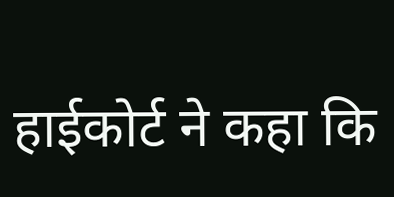हाईकोर्ट ने कहा कि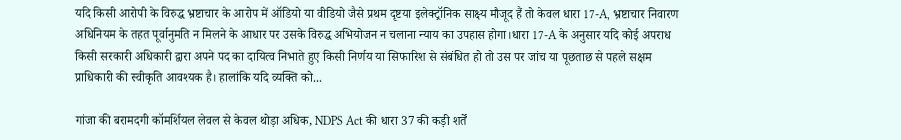यदि किसी आरोपी के विरुद्ध भ्रष्टाचार के आरोप में ऑडियो या वीडियो जैसे प्रथम दृष्टया इलेक्ट्रॉनिक साक्ष्य मौजूद हैं तो केवल धारा 17-A, भ्रष्टाचार निवारण अधिनियम के तहत पूर्वानुमति न मिलने के आधार पर उसके विरुद्ध अभियोजन न चलाना न्याय का उपहास होगा।धारा 17-A के अनुसार यदि कोई अपराध किसी सरकारी अधिकारी द्वारा अपने पद का दायित्व निभाते हुए किसी निर्णय या सिफारिश से संबंधित हो तो उस पर जांच या पूछताछ से पहले सक्षम प्राधिकारी की स्वीकृति आवश्यक है। हालांकि यदि व्यक्ति को...

गांजा की बरामदगी कॉमर्शियल लेवल से केवल थोड़ा अधिक, NDPS Act की धारा 37 की कड़ी शर्तें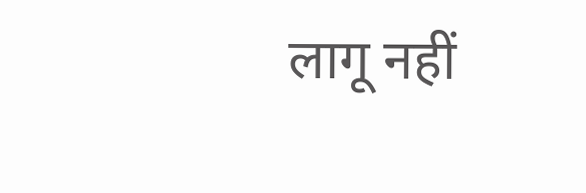लागू नहीं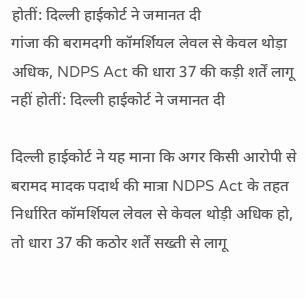होतीं: दिल्ली हाईकोर्ट ने जमानत दी
गांजा की बरामदगी कॉमर्शियल लेवल से केवल थोड़ा अधिक, NDPS Act की धारा 37 की कड़ी शर्तें लागू नहीं होतीं: दिल्ली हाईकोर्ट ने जमानत दी

दिल्ली हाईकोर्ट ने यह माना कि अगर किसी आरोपी से बरामद मादक पदार्थ की मात्रा NDPS Act के तहत निर्धारित कॉमर्शियल लेवल से केवल थोड़ी अधिक हो, तो धारा 37 की कठोर शर्तें सख्ती से लागू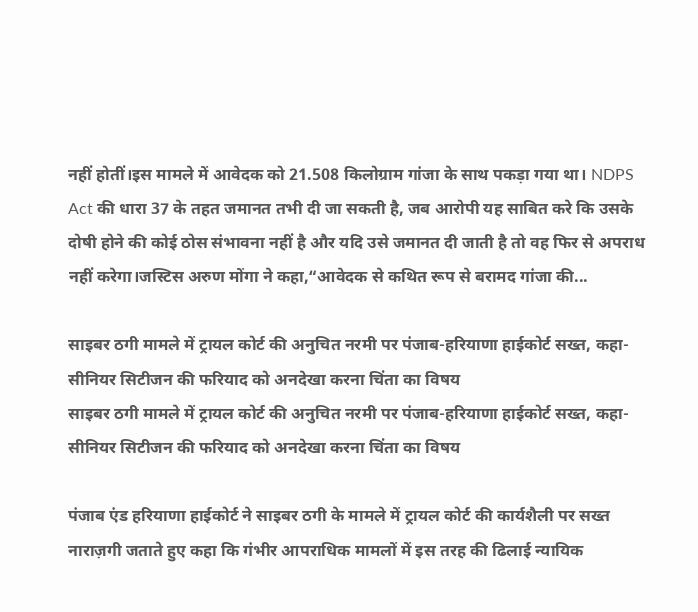नहीं होतीं।इस मामले में आवेदक को 21.508 किलोग्राम गांजा के साथ पकड़ा गया था। NDPS Act की धारा 37 के तहत जमानत तभी दी जा सकती है, जब आरोपी यह साबित करे कि उसके दोषी होने की कोई ठोस संभावना नहीं है और यदि उसे जमानत दी जाती है तो वह फिर से अपराध नहीं करेगा।जस्टिस अरुण मोंगा ने कहा,“आवेदक से कथित रूप से बरामद गांजा की...

साइबर ठगी मामले में ट्रायल कोर्ट की अनुचित नरमी पर पंजाब-हरियाणा हाईकोर्ट सख्त, कहा- सीनियर सिटीजन की फरियाद को अनदेखा करना चिंता का विषय
साइबर ठगी मामले में ट्रायल कोर्ट की अनुचित नरमी पर पंजाब-हरियाणा हाईकोर्ट सख्त, कहा- सीनियर सिटीजन की फरियाद को अनदेखा करना चिंता का विषय

पंजाब एंड हरियाणा हाईकोर्ट ने साइबर ठगी के मामले में ट्रायल कोर्ट की कार्यशैली पर सख्त नाराज़गी जताते हुए कहा कि गंभीर आपराधिक मामलों में इस तरह की ढिलाई न्यायिक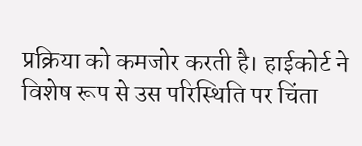प्रक्रिया को कमजोर करती है। हाईकोर्ट ने विशेष रूप से उस परिस्थिति पर चिंता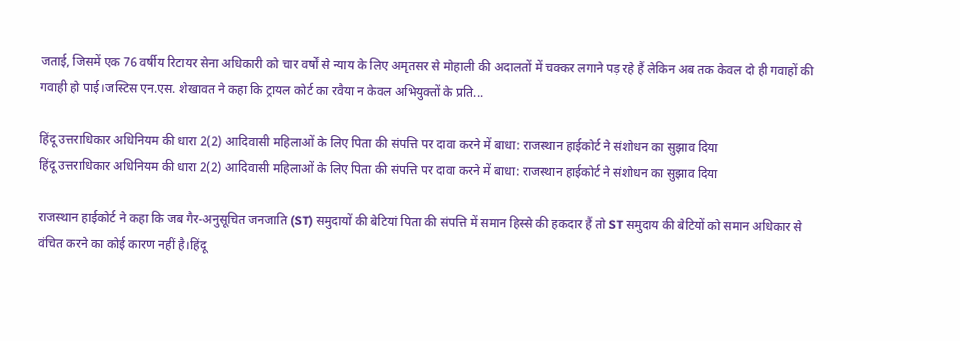जताई, जिसमें एक 76 वर्षीय रिटायर सेना अधिकारी को चार वर्षों से न्याय के लिए अमृतसर से मोहाली की अदालतों में चक्कर लगाने पड़ रहे हैं लेकिन अब तक केवल दो ही गवाहों की गवाही हो पाई।जस्टिस एन.एस. शेखावत ने कहा कि ट्रायल कोर्ट का रवैया न केवल अभियुक्तों के प्रति...

हिंदू उत्तराधिकार अधिनियम की धारा 2(2) आदिवासी महिलाओं के लिए पिता की संपत्ति पर दावा करने में बाधा: राजस्थान हाईकोर्ट ने संशोधन का सुझाव दिया
हिंदू उत्तराधिकार अधिनियम की धारा 2(2) आदिवासी महिलाओं के लिए पिता की संपत्ति पर दावा करने में बाधा: राजस्थान हाईकोर्ट ने संशोधन का सुझाव दिया

राजस्थान हाईकोर्ट ने कहा कि जब गैर-अनुसूचित जनजाति (ST) समुदायों की बेटियां पिता की संपत्ति में समान हिस्से की हकदार हैं तो ST समुदाय की बेटियों को समान अधिकार से वंचित करने का कोई कारण नहीं है।हिंदू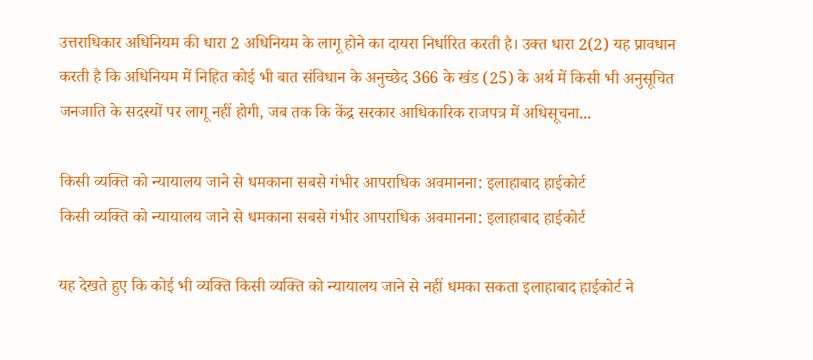उत्तराधिकार अधिनियम की धारा 2 अधिनियम के लागू होने का दायरा निर्धारित करती है। उक्त धारा 2(2) यह प्रावधान करती है कि अधिनियम में निहित कोई भी बात संविधान के अनुच्छेद 366 के खंड (25) के अर्थ में किसी भी अनुसूचित जनजाति के सदस्यों पर लागू नहीं होगी, जब तक कि केंद्र सरकार आधिकारिक राजपत्र में अधिसूचना...

किसी व्यक्ति को न्यायालय जाने से धमकाना सबसे गंभीर आपराधिक अवमानना: इलाहाबाद हाईकोर्ट
किसी व्यक्ति को न्यायालय जाने से धमकाना सबसे गंभीर आपराधिक अवमानना: इलाहाबाद हाईकोर्ट

यह देखते हुए कि कोई भी व्यक्ति किसी व्यक्ति को न्यायालय जाने से नहीं धमका सकता इलाहाबाद हाईकोर्ट ने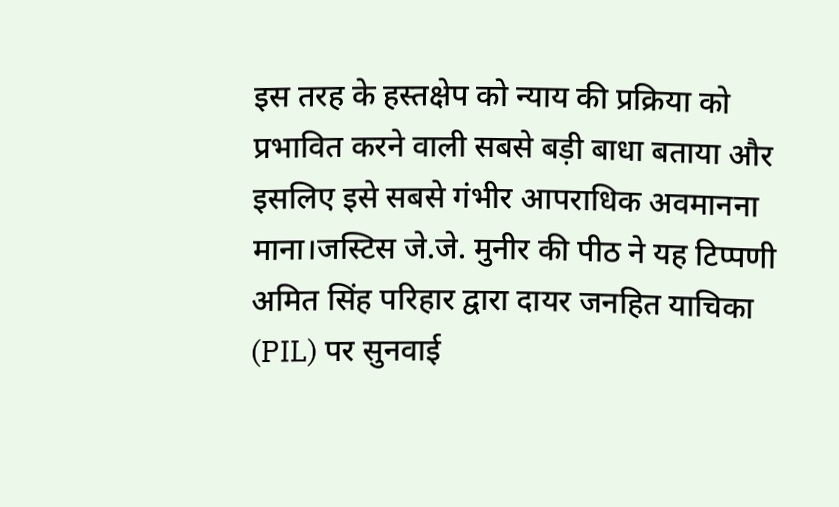इस तरह के हस्तक्षेप को न्याय की प्रक्रिया को प्रभावित करने वाली सबसे बड़ी बाधा बताया और इसलिए इसे सबसे गंभीर आपराधिक अवमानना माना।जस्टिस जे.जे. मुनीर की पीठ ने यह टिप्पणी अमित सिंह परिहार द्वारा दायर जनहित याचिका (PIL) पर सुनवाई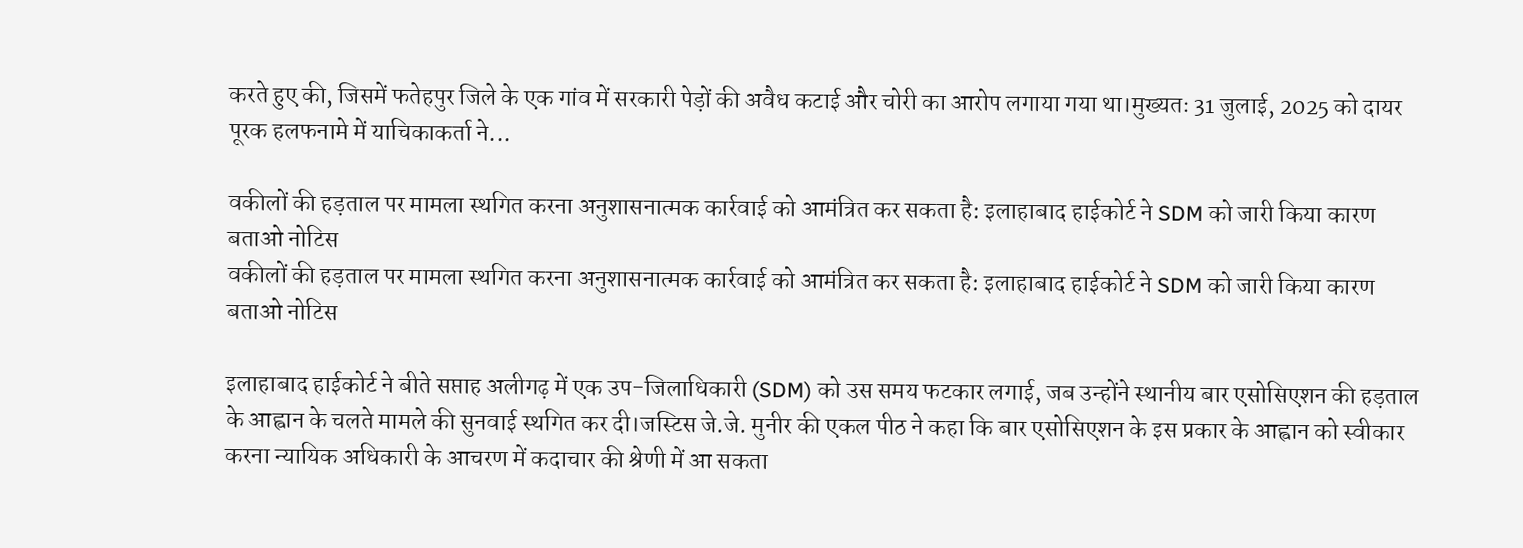करते हुए की, जिसमें फतेहपुर जिले के एक गांव में सरकारी पेड़ों की अवैध कटाई और चोरी का आरोप लगाया गया था।मुख्यतः 31 जुलाई, 2025 को दायर पूरक हलफनामे में याचिकाकर्ता ने...

वकीलों की हड़ताल पर मामला स्थगित करना अनुशासनात्मक कार्रवाई को आमंत्रित कर सकता है: इलाहाबाद हाईकोर्ट ने SDM को जारी किया कारण बताओ नोटिस
वकीलों की हड़ताल पर मामला स्थगित करना अनुशासनात्मक कार्रवाई को आमंत्रित कर सकता है: इलाहाबाद हाईकोर्ट ने SDM को जारी किया कारण बताओ नोटिस

इलाहाबाद हाईकोर्ट ने बीते सप्ताह अलीगढ़ में एक उप-जिलाधिकारी (SDM) को उस समय फटकार लगाई, जब उन्होंने स्थानीय बार एसोसिएशन की हड़ताल के आह्वान के चलते मामले की सुनवाई स्थगित कर दी।जस्टिस जे.जे. मुनीर की एकल पीठ ने कहा कि बार एसोसिएशन के इस प्रकार के आह्वान को स्वीकार करना न्यायिक अधिकारी के आचरण में कदाचार की श्रेणी में आ सकता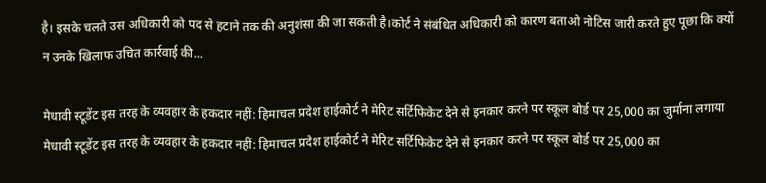है। इसके चलते उस अधिकारी को पद से हटाने तक की अनुशंसा की जा सकती है।कोर्ट ने संबंधित अधिकारी को कारण बताओ नोटिस जारी करते हुए पूछा कि क्यों न उनके खिलाफ उचित कार्रवाई की...

मेधावी स्टूडेंट इस तरह के व्यवहार के हकदार नहीं: हिमाचल प्रदेश हाईकोर्ट ने मेरिट सर्टिफिकेट देने से इनकार करने पर स्कूल बोर्ड पर 25,000 का जुर्माना लगाया
मेधावी स्टूडेंट इस तरह के व्यवहार के हकदार नहीं: हिमाचल प्रदेश हाईकोर्ट ने मेरिट सर्टिफिकेट देने से इनकार करने पर स्कूल बोर्ड पर 25,000 का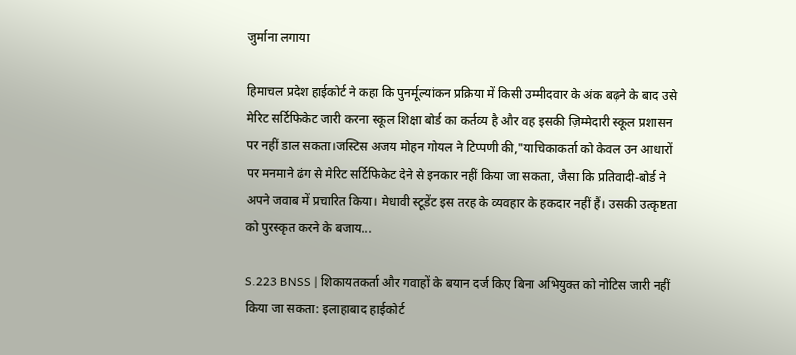जुर्माना लगाया

हिमाचल प्रदेश हाईकोर्ट ने कहा कि पुनर्मूल्यांकन प्रक्रिया में किसी उम्मीदवार के अंक बढ़ने के बाद उसे मेरिट सर्टिफिकेट जारी करना स्कूल शिक्षा बोर्ड का कर्तव्य है और वह इसकी ज़िम्मेदारी स्कूल प्रशासन पर नहीं डाल सकता।जस्टिस अजय मोहन गोयल ने टिप्पणी की,"याचिकाकर्ता को केवल उन आधारों पर मनमाने ढंग से मेरिट सर्टिफिकेट देने से इनकार नहीं किया जा सकता, जैसा कि प्रतिवादी-बोर्ड ने अपने जवाब में प्रचारित किया। मेधावी स्टूडेंट इस तरह के व्यवहार के हकदार नहीं हैं। उसकी उत्कृष्टता को पुरस्कृत करने के बजाय...

S.223 BNSS | शिकायतकर्ता और गवाहों के बयान दर्ज किए बिना अभियुक्त को नोटिस जारी नहीं किया जा सकता: इलाहाबाद हाईकोर्ट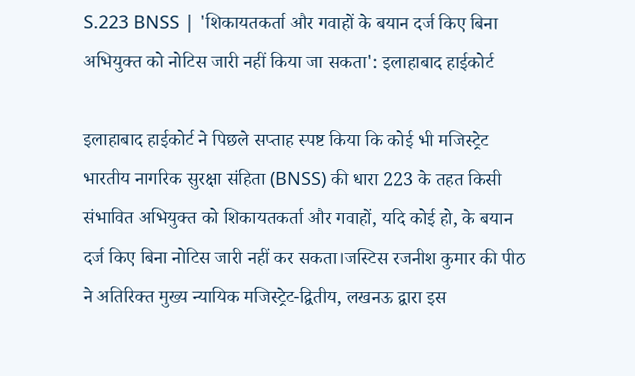S.223 BNSS | 'शिकायतकर्ता और गवाहों के बयान दर्ज किए बिना अभियुक्त को नोटिस जारी नहीं किया जा सकता': इलाहाबाद हाईकोर्ट

इलाहाबाद हाईकोर्ट ने पिछले सप्ताह स्पष्ट किया कि कोई भी मजिस्ट्रेट भारतीय नागरिक सुरक्षा संहिता (BNSS) की धारा 223 के तहत किसी संभावित अभियुक्त को शिकायतकर्ता और गवाहों, यदि कोई हो, के बयान दर्ज किए बिना नोटिस जारी नहीं कर सकता।जस्टिस रजनीश कुमार की पीठ ने अतिरिक्त मुख्य न्यायिक मजिस्ट्रेट-द्वितीय, लखनऊ द्वारा इस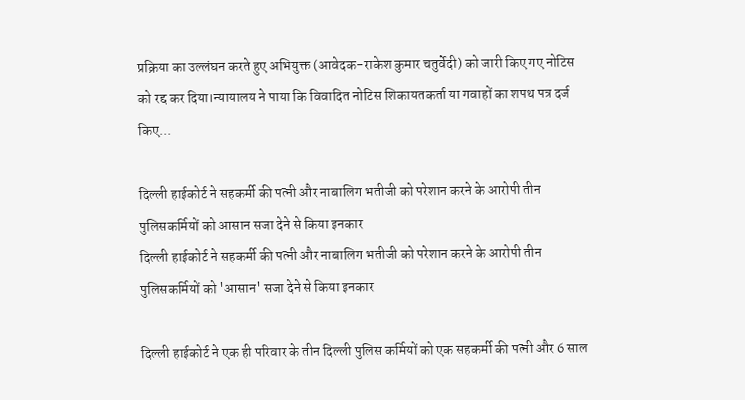प्रक्रिया का उल्लंघन करते हुए अभियुक्त (आवेदक-राकेश कुमार चतुर्वेदी) को जारी किए गए नोटिस को रद्द कर दिया।न्यायालय ने पाया कि विवादित नोटिस शिकायतकर्ता या गवाहों का शपथ पत्र दर्ज किए...

दिल्ली हाईकोर्ट ने सहकर्मी की पत्नी और नाबालिग भतीजी को परेशान करने के आरोपी तीन पुलिसकर्मियों को आसान सजा देने से किया इनकार
दिल्ली हाईकोर्ट ने सहकर्मी की पत्नी और नाबालिग भतीजी को परेशान करने के आरोपी तीन पुलिसकर्मियों को 'आसान' सजा देने से किया इनकार

दिल्ली हाईकोर्ट ने एक ही परिवार के तीन दिल्ली पुलिस कर्मियों को एक सहकर्मी की पत्नी और 6 साल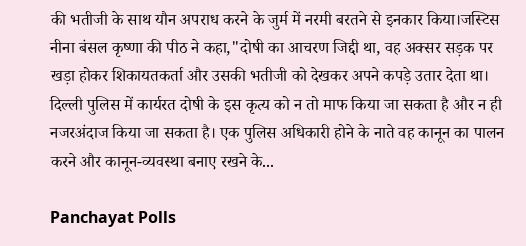की भतीजी के साथ यौन अपराध करने के जुर्म में नरमी बरतने से इनकार किया।जस्टिस नीना बंसल कृष्णा की पीठ ने कहा,"दोषी का आचरण जिद्दी था, वह अक्सर सड़क पर खड़ा होकर शिकायतकर्ता और उसकी भतीजी को देखकर अपने कपड़े उतार देता था। दिल्ली पुलिस में कार्यरत दोषी के इस कृत्य को न तो माफ किया जा सकता है और न ही नजरअंदाज किया जा सकता है। एक पुलिस अधिकारी होने के नाते वह कानून का पालन करने और कानून-व्यवस्था बनाए रखने के...

Panchayat Polls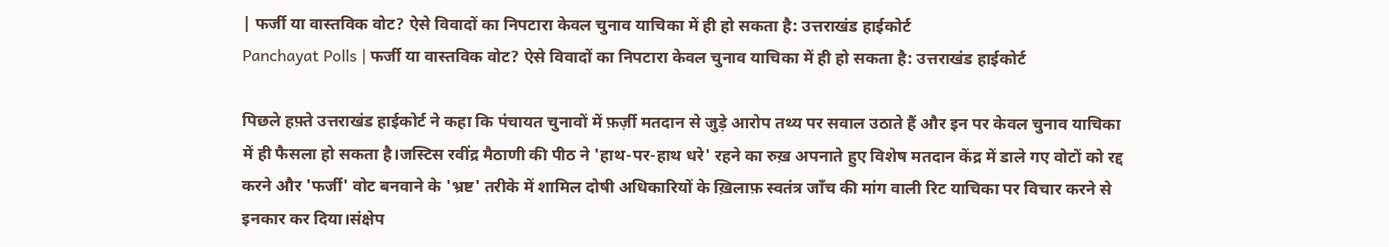| फर्जी या वास्तविक वोट? ऐसे विवादों का निपटारा केवल चुनाव याचिका में ही हो सकता है: उत्तराखंड हाईकोर्ट
Panchayat Polls | फर्जी या वास्तविक वोट? ऐसे विवादों का निपटारा केवल चुनाव याचिका में ही हो सकता है: उत्तराखंड हाईकोर्ट

पिछले हफ़्ते उत्तराखंड हाईकोर्ट ने कहा कि पंचायत चुनावों में फ़र्ज़ी मतदान से जुड़े आरोप तथ्य पर सवाल उठाते हैं और इन पर केवल चुनाव याचिका में ही फैसला हो सकता है।जस्टिस रवींद्र मैठाणी की पीठ ने 'हाथ-पर-हाथ धरे' रहने का रुख़ अपनाते हुए विशेष मतदान केंद्र में डाले गए वोटों को रद्द करने और 'फर्जी' वोट बनवाने के 'भ्रष्ट' तरीके में शामिल दोषी अधिकारियों के ख़िलाफ़ स्वतंत्र जाँच की मांग वाली रिट याचिका पर विचार करने से इनकार कर दिया।संक्षेप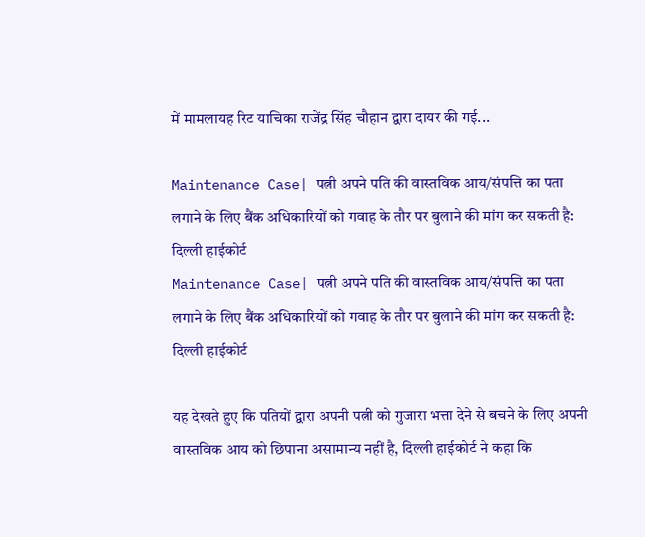में मामलायह रिट याचिका राजेंद्र सिंह चौहान द्वारा दायर की गई...

Maintenance Case| पत्नी अपने पति की वास्तविक आय/संपत्ति का पता लगाने के लिए बैंक अधिकारियों को गवाह के तौर पर बुलाने की मांग कर सकती है: दिल्ली हाईकोर्ट
Maintenance Case| पत्नी अपने पति की वास्तविक आय/संपत्ति का पता लगाने के लिए बैंक अधिकारियों को गवाह के तौर पर बुलाने की मांग कर सकती है: दिल्ली हाईकोर्ट

यह देखते हुए कि पतियों द्वारा अपनी पत्नी को गुजारा भत्ता देने से बचने के लिए अपनी वास्तविक आय को छिपाना असामान्य नहीं है, दिल्ली हाईकोर्ट ने कहा कि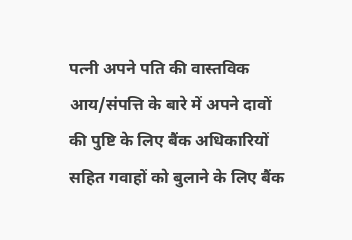पत्नी अपने पति की वास्तविक आय/संपत्ति के बारे में अपने दावों की पुष्टि के लिए बैंक अधिकारियों सहित गवाहों को बुलाने के लिए बैंक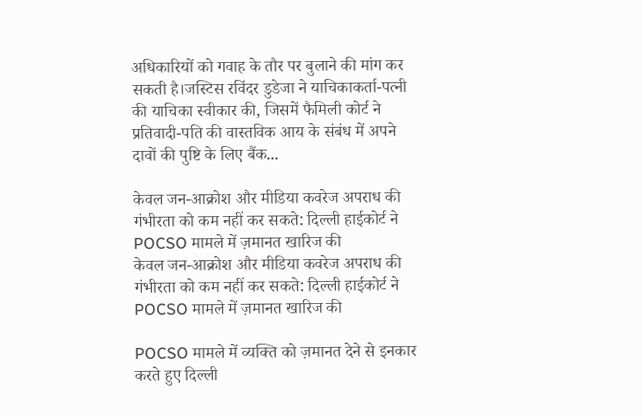अधिकारियों को गवाह के तौर पर बुलाने की मांग कर सकती है।जस्टिस रविंदर डुडेजा ने याचिकाकर्ता-पत्नी की याचिका स्वीकार की, जिसमें फैमिली कोर्ट ने प्रतिवादी-पति की वास्तविक आय के संबंध में अपने दावों की पुष्टि के लिए बैंक...

केवल जन-आक्रोश और मीडिया कवरेज अपराध की गंभीरता को कम नहीं कर सकते: दिल्ली हाईकोर्ट ने POCSO मामले में ज़मानत खारिज की
केवल जन-आक्रोश और मीडिया कवरेज अपराध की गंभीरता को कम नहीं कर सकते: दिल्ली हाईकोर्ट ने POCSO मामले में ज़मानत खारिज की

POCSO मामले में व्यक्ति को ज़मानत देने से इनकार करते हुए दिल्ली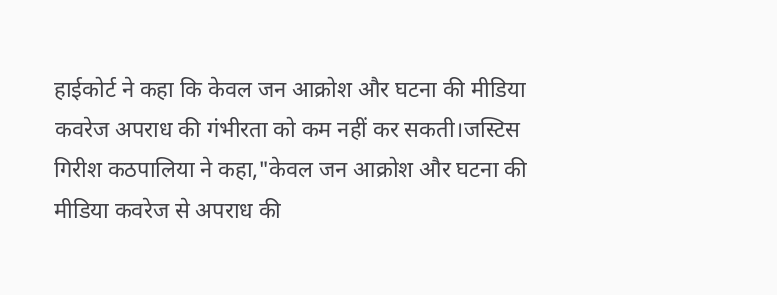हाईकोर्ट ने कहा कि केवल जन आक्रोश और घटना की मीडिया कवरेज अपराध की गंभीरता को कम नहीं कर सकती।जस्टिस गिरीश कठपालिया ने कहा,"केवल जन आक्रोश और घटना की मीडिया कवरेज से अपराध की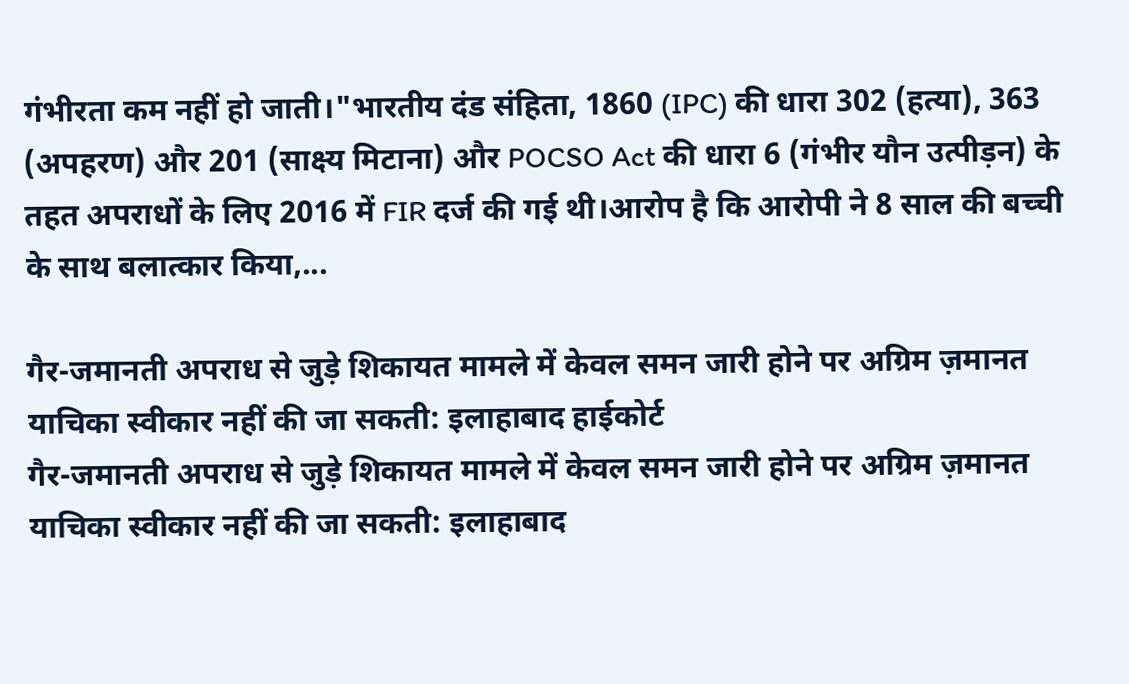गंभीरता कम नहीं हो जाती।"भारतीय दंड संहिता, 1860 (IPC) की धारा 302 (हत्या), 363 (अपहरण) और 201 (साक्ष्य मिटाना) और POCSO Act की धारा 6 (गंभीर यौन उत्पीड़न) के तहत अपराधों के लिए 2016 में FIR दर्ज की गई थी।आरोप है कि आरोपी ने 8 साल की बच्ची के साथ बलात्कार किया,...

गैर-जमानती अपराध से जुड़े शिकायत मामले में केवल समन जारी होने पर अग्रिम ज़मानत याचिका स्वीकार नहीं की जा सकती: इलाहाबाद हाईकोर्ट
गैर-जमानती अपराध से जुड़े शिकायत मामले में केवल समन जारी होने पर अग्रिम ज़मानत याचिका स्वीकार नहीं की जा सकती: इलाहाबाद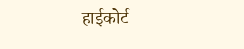हाईकोर्ट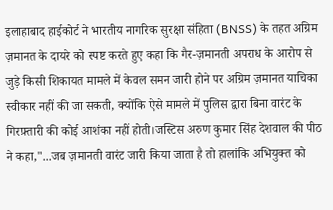इलाहाबाद हाईकोर्ट ने भारतीय नागरिक सुरक्षा संहिता (BNSS) के तहत अग्रिम ज़मानत के दायरे को स्पष्ट करते हुए कहा कि गैर-ज़मानती अपराध के आरोप से जुड़े किसी शिकायत मामले में केवल समन जारी होने पर अग्रिम ज़मानत याचिका स्वीकार नहीं की जा सकती, क्योंकि ऐसे मामले में पुलिस द्वारा बिना वारंट के गिरफ़्तारी की कोई आशंका नहीं होती।जस्टिस अरुण कुमार सिंह देशवाल की पीठ ने कहा,"...जब ज़मानती वारंट जारी किया जाता है तो हालांकि अभियुक्त को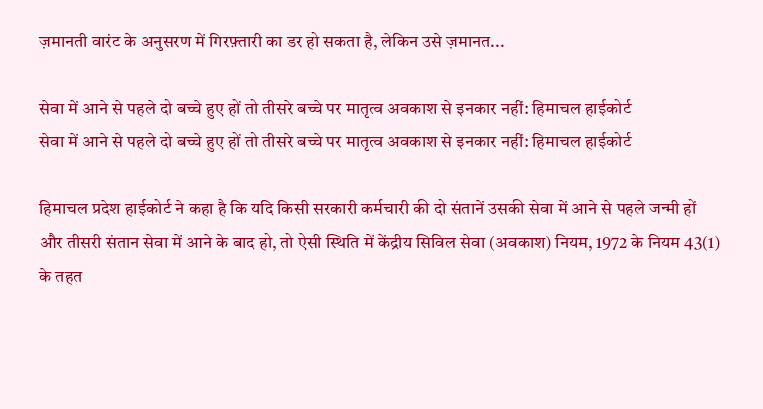ज़मानती वारंट के अनुसरण में गिरफ़्तारी का डर हो सकता है, लेकिन उसे ज़मानत...

सेवा में आने से पहले दो बच्चे हुए हों तो तीसरे बच्चे पर मातृत्व अवकाश से इनकार नहीं: हिमाचल हाईकोर्ट
सेवा में आने से पहले दो बच्चे हुए हों तो तीसरे बच्चे पर मातृत्व अवकाश से इनकार नहीं: हिमाचल हाईकोर्ट

हिमाचल प्रदेश हाईकोर्ट ने कहा है कि यदि किसी सरकारी कर्मचारी की दो संतानें उसकी सेवा में आने से पहले जन्मी हों और तीसरी संतान सेवा में आने के बाद हो, तो ऐसी स्थिति में केंद्रीय सिविल सेवा (अवकाश) नियम, 1972 के नियम 43(1) के तहत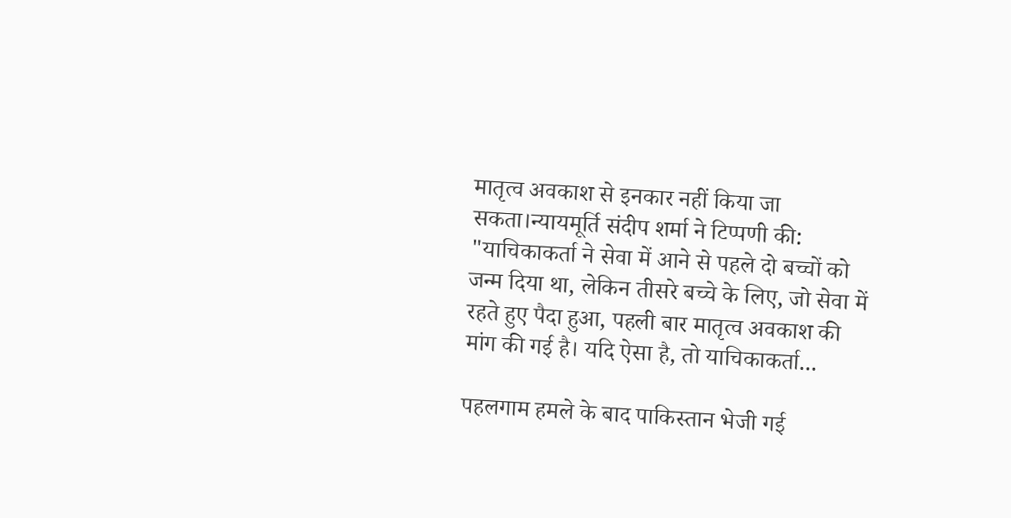मातृत्व अवकाश से इनकार नहीं किया जा सकता।न्यायमूर्ति संदीप शर्मा ने टिप्पणी की: "याचिकाकर्ता ने सेवा में आने से पहले दो बच्चों को जन्म दिया था, लेकिन तीसरे बच्चे के लिए, जो सेवा में रहते हुए पैदा हुआ, पहली बार मातृत्व अवकाश की मांग की गई है। यदि ऐसा है, तो याचिकाकर्ता...

पहलगाम हमले के बाद पाकिस्तान भेजी गई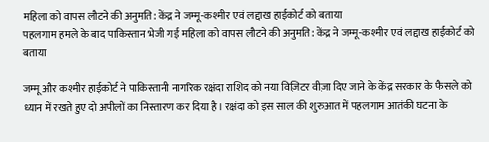महिला को वापस लौटने की अनुमति: केंद्र ने जम्मू-कश्मीर एवं लद्दाख हाईकोर्ट को बताया
पहलगाम हमले के बाद पाकिस्तान भेजी गई महिला को वापस लौटने की अनुमति: केंद्र ने जम्मू-कश्मीर एवं लद्दाख हाईकोर्ट को बताया

जम्मू और कश्मीर हाईकोर्ट ने पाकिस्तानी नागरिक रक्षंदा राशिद को नया विज़िटर वीज़ा दिए जाने के केंद्र सरकार के फैसले को ध्यान में रखते हुए दो अपीलों का निस्तारण कर दिया है। रक्षंदा को इस साल की शुरुआत में पहलगाम आतंकी घटना के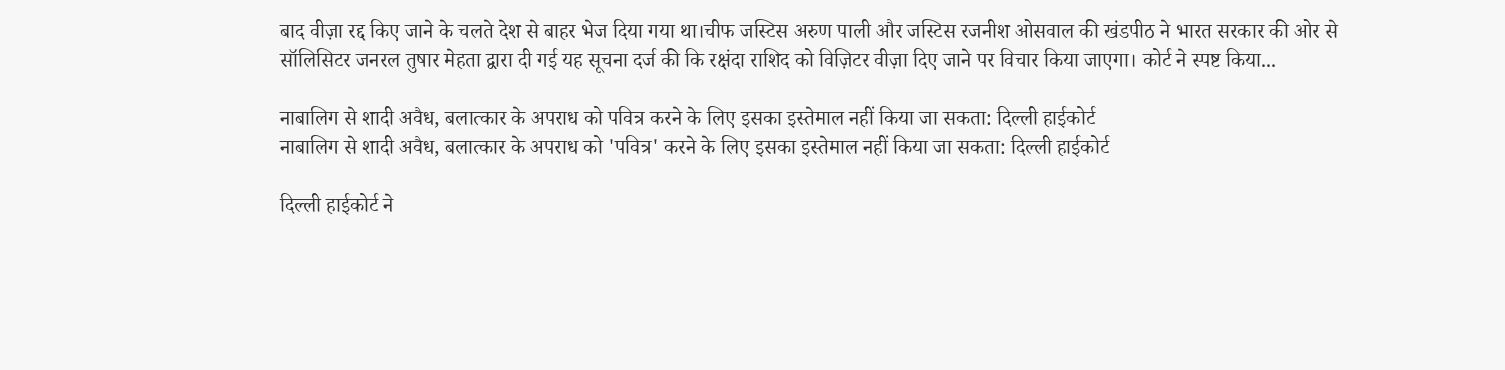बाद वीज़ा रद्द किए जाने के चलते देश से बाहर भेज दिया गया था।चीफ जस्टिस अरुण पाली और जस्टिस रजनीश ओसवाल की खंडपीठ ने भारत सरकार की ओर से सॉलिसिटर जनरल तुषार मेहता द्वारा दी गई यह सूचना दर्ज की कि रक्षंदा राशिद को विज़िटर वीज़ा दिए जाने पर विचार किया जाएगा। कोर्ट ने स्पष्ट किया...

नाबालिग से शादी अवैध, बलात्कार के अपराध को पवित्र करने के लिए इसका इस्तेमाल नहीं किया जा सकता: दिल्ली हाईकोर्ट
नाबालिग से शादी अवैध, बलात्कार के अपराध को 'पवित्र' करने के लिए इसका इस्तेमाल नहीं किया जा सकता: दिल्ली हाईकोर्ट

दिल्ली हाईकोर्ट ने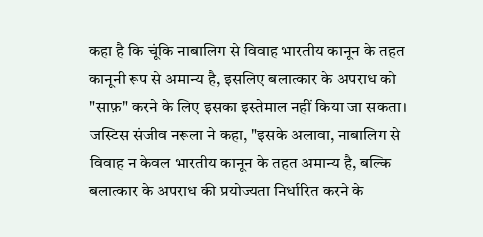कहा है कि चूंकि नाबालिग से विवाह भारतीय कानून के तहत कानूनी रूप से अमान्य है, इसलिए बलात्कार के अपराध को "साफ़" करने के लिए इसका इस्तेमाल नहीं किया जा सकता। जस्टिस संजीव नरूला ने कहा, "इसके अलावा, नाबालिग से विवाह न केवल भारतीय कानून के तहत अमान्य है, बल्कि बलात्कार के अपराध की प्रयोज्यता निर्धारित करने के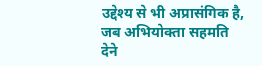उद्देश्य से भी अप्रासंगिक है, जब अभियोक्ता सहमति देने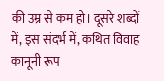की उम्र से कम हो। दूसरे शब्दों में, इस संदर्भ में, कथित विवाह कानूनी रूप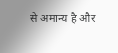से अमान्य है और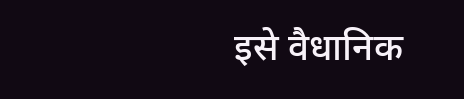इसे वैधानिक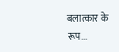बलात्कार के रूप...